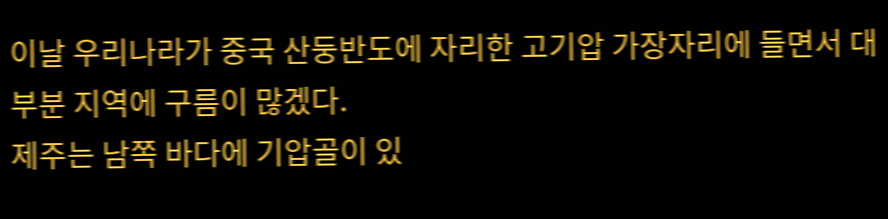이날 우리나라가 중국 산둥반도에 자리한 고기압 가장자리에 들면서 대부분 지역에 구름이 많겠다.
제주는 남쪽 바다에 기압골이 있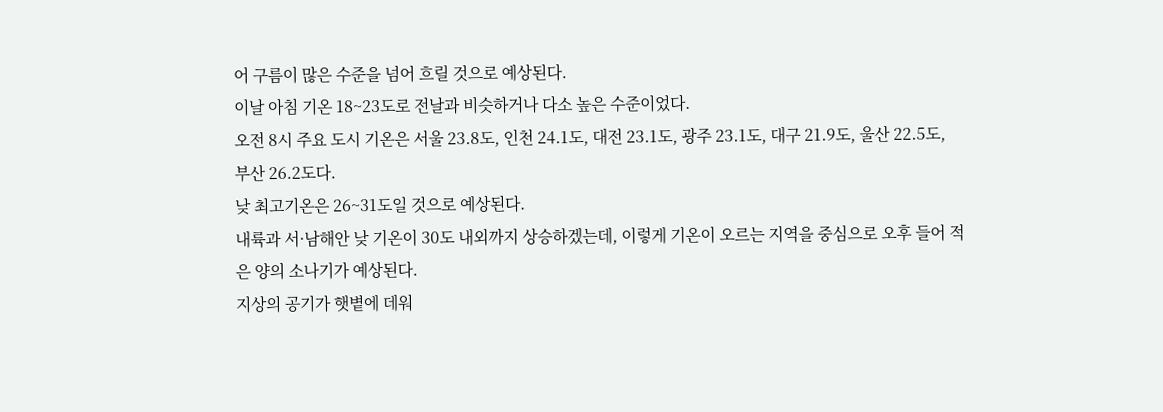어 구름이 많은 수준을 넘어 흐릴 것으로 예상된다.
이날 아침 기온 18~23도로 전날과 비슷하거나 다소 높은 수준이었다.
오전 8시 주요 도시 기온은 서울 23.8도, 인천 24.1도, 대전 23.1도, 광주 23.1도, 대구 21.9도, 울산 22.5도, 부산 26.2도다.
낮 최고기온은 26~31도일 것으로 예상된다.
내륙과 서·남해안 낮 기온이 30도 내외까지 상승하겠는데, 이렇게 기온이 오르는 지역을 중심으로 오후 들어 적은 양의 소나기가 예상된다.
지상의 공기가 햇볕에 데워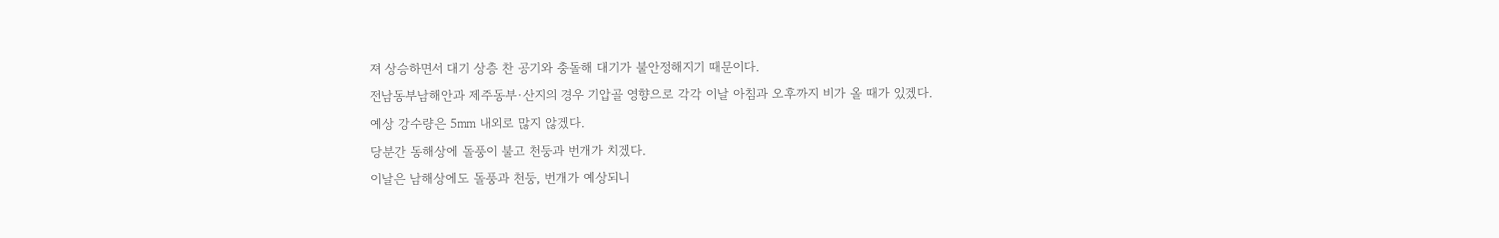져 상승하면서 대기 상층 찬 공기와 충돌해 대기가 불안정해지기 때문이다.
전남동부남해안과 제주동부·산지의 경우 기압골 영향으로 각각 이날 아침과 오후까지 비가 올 때가 있겠다.
예상 강수량은 5㎜ 내외로 많지 않겠다.
당분간 동해상에 돌풍이 불고 천둥과 번개가 치겠다.
이날은 남해상에도 돌풍과 천둥, 번개가 예상되니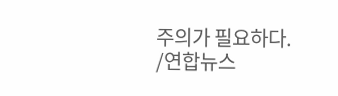주의가 필요하다.
/연합뉴스